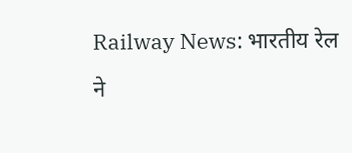Railway News: भारतीय रेल ने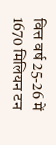वित्त वर्ष 25-26 में 1670 मिलियन टन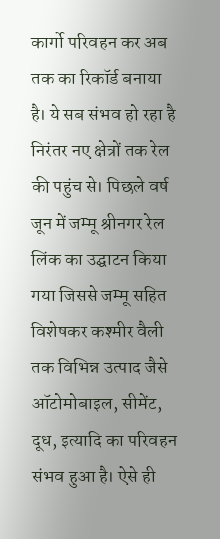कार्गो परिवहन कर अब तक का रिकॉर्ड बनाया है। ये सब संभव हो रहा है निरंतर नए क्षेत्रों तक रेल की पहुंच से। पिछले वर्ष जून में जम्मू श्रीनगर रेल लिंक का उद्घाटन किया गया जिससे जम्मू सहित विशेषकर कश्मीर वैली तक विभिन्न उत्पाद जैसे ऑटोमोबाइल, सीमेंट, दूध, इत्यादि का परिवहन संभव हुआ है। ऐसे ही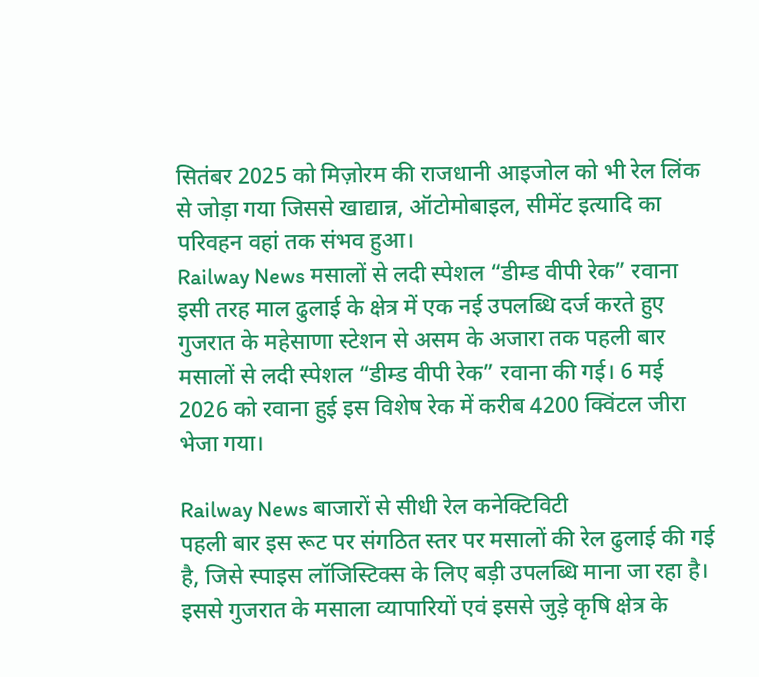सितंबर 2025 को मिज़ोरम की राजधानी आइजोल को भी रेल लिंक से जोड़ा गया जिससे खाद्यान्न, ऑटोमोबाइल, सीमेंट इत्यादि का परिवहन वहां तक संभव हुआ।
Railway News मसालों से लदी स्पेशल “डीम्ड वीपी रेक” रवाना
इसी तरह माल ढुलाई के क्षेत्र में एक नई उपलब्धि दर्ज करते हुए गुजरात के महेसाणा स्टेशन से असम के अजारा तक पहली बार मसालों से लदी स्पेशल “डीम्ड वीपी रेक” रवाना की गई। 6 मई 2026 को रवाना हुई इस विशेष रेक में करीब 4200 क्विंटल जीरा भेजा गया।

Railway News बाजारों से सीधी रेल कनेक्टिविटी
पहली बार इस रूट पर संगठित स्तर पर मसालों की रेल ढुलाई की गई है, जिसे स्पाइस लॉजिस्टिक्स के लिए बड़ी उपलब्धि माना जा रहा है। इससे गुजरात के मसाला व्यापारियों एवं इससे जुड़े कृषि क्षेत्र के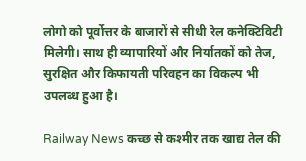लोगो को पूर्वोत्तर के बाजारों से सीधी रेल कनेक्टिविटी मिलेगी। साथ ही व्यापारियों और निर्यातकों को तेज, सुरक्षित और किफायती परिवहन का विकल्प भी उपलब्ध हुआ है।

Railway News कच्छ से कश्मीर तक खाद्य तेल की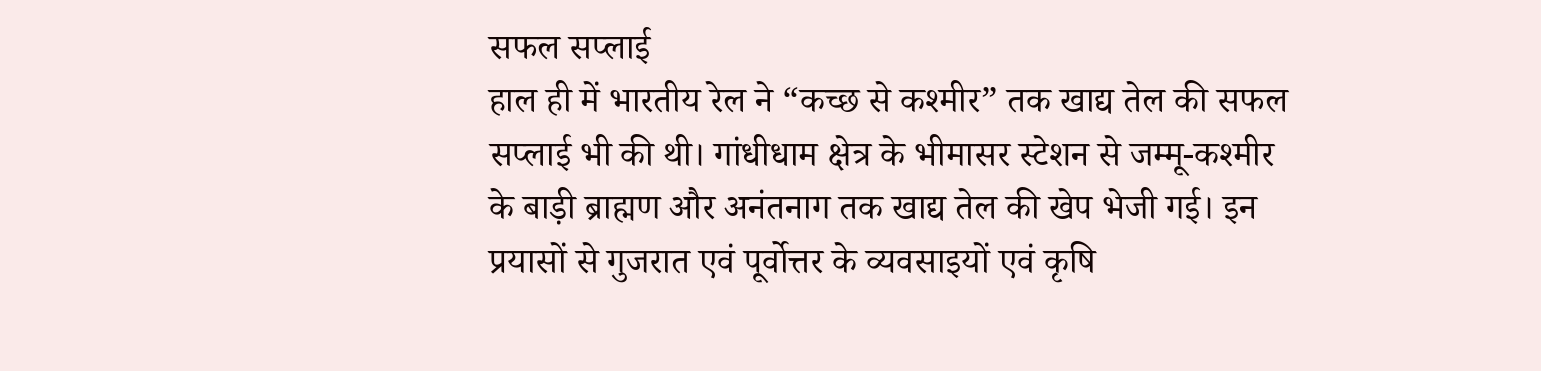सफल सप्लाई
हाल ही में भारतीय रेल ने “कच्छ से कश्मीर” तक खाद्य तेल की सफल सप्लाई भी की थी। गांधीधाम क्षेत्र के भीमासर स्टेशन से जम्मू-कश्मीर के बाड़ी ब्राह्मण और अनंतनाग तक खाद्य तेल की खेप भेजी गई। इन प्रयासों से गुजरात एवं पूर्वोत्तर के व्यवसाइयों एवं कृषि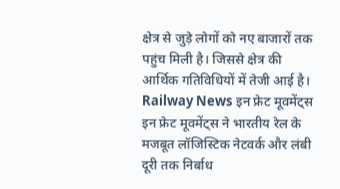क्षेत्र से जुड़े लोगों को नए बाजारों तक पहुंच मिली है। जिससे क्षेत्र की आर्थिक गतिविधियों में तेजी आई है।
Railway News इन फ्रेट मूवमेंट्स
इन फ्रेट मूवमेंट्स ने भारतीय रेल के मजबूत लॉजिस्टिक नेटवर्क और लंबी दूरी तक निर्बाध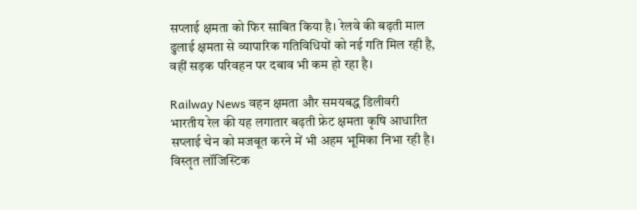सप्लाई क्षमता को फिर साबित किया है। रेलवे की बढ़ती माल ढुलाई क्षमता से व्यापारिक गतिविधियों को नई गति मिल रही है, वहीं सड़क परिवहन पर दबाव भी कम हो रहा है।

Railway News वहन क्षमता और समयबद्ध डिलीवरी
भारतीय रेल की यह लगातार बढ़ती फ्रेट क्षमता कृषि आधारित सप्लाई चेन को मजबूत करने में भी अहम भूमिका निभा रही है। विस्तृत लॉजिस्टिक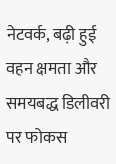नेटवर्क, बढ़ी हुई वहन क्षमता और समयबद्ध डिलीवरी पर फोकस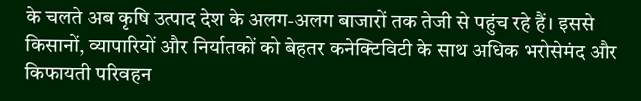के चलते अब कृषि उत्पाद देश के अलग-अलग बाजारों तक तेजी से पहुंच रहे हैं। इससे किसानों, व्यापारियों और निर्यातकों को बेहतर कनेक्टिविटी के साथ अधिक भरोसेमंद और किफायती परिवहन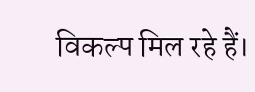विकल्प मिल रहे हैं।